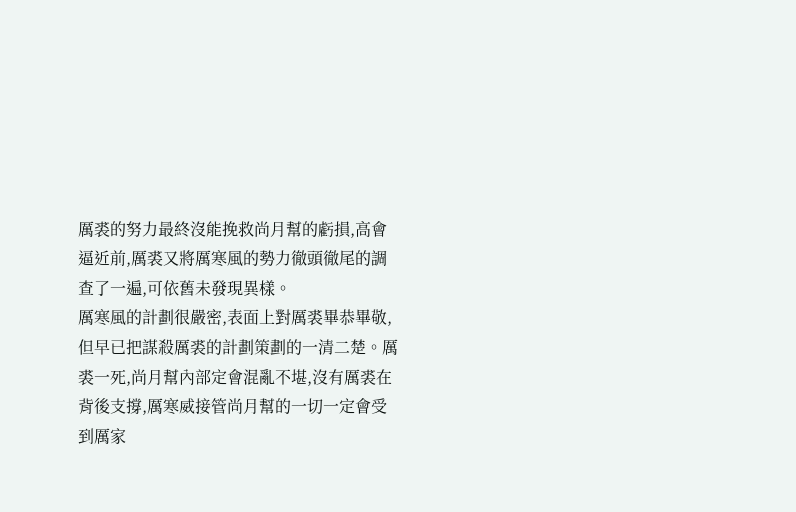厲裘的努力最終沒能挽救尚月幫的虧損,高會逼近前,厲裘又將厲寒風的勢力徹頭徹尾的調查了一遍,可依舊未發現異樣。
厲寒風的計劃很嚴密,表面上對厲裘畢恭畢敬,但早已把謀殺厲裘的計劃策劃的一清二楚。厲裘一死,尚月幫內部定會混亂不堪,沒有厲裘在背後支撐,厲寒威接管尚月幫的一切一定會受到厲家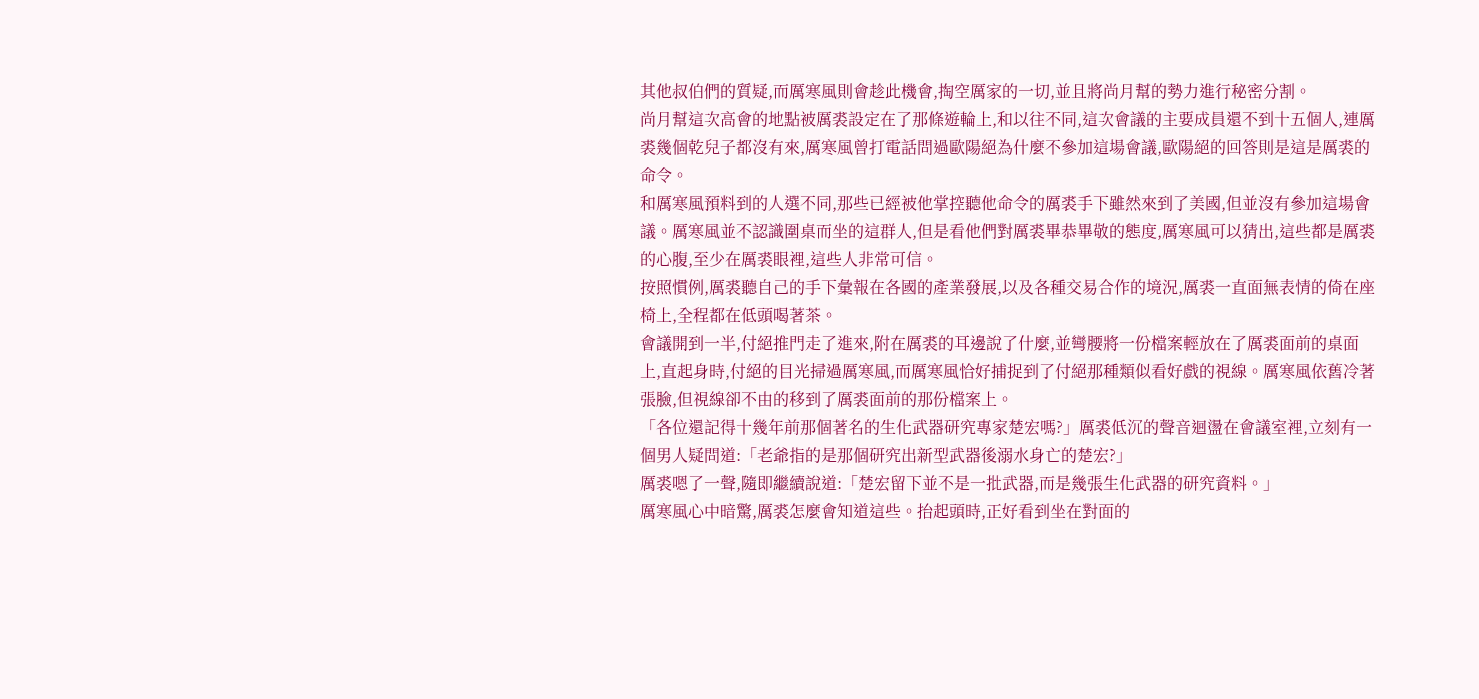其他叔伯們的質疑,而厲寒風則會趁此機會,掏空厲家的一切,並且將尚月幫的勢力進行秘密分割。
尚月幫這次高會的地點被厲裘設定在了那條遊輪上,和以往不同,這次會議的主要成員還不到十五個人,連厲裘幾個乾兒子都沒有來,厲寒風曾打電話問過歐陽絕為什麼不參加這場會議,歐陽絕的回答則是這是厲裘的命令。
和厲寒風預料到的人選不同,那些已經被他掌控聽他命令的厲裘手下雖然來到了美國,但並沒有參加這場會議。厲寒風並不認識圍桌而坐的這群人,但是看他們對厲裘畢恭畢敬的態度,厲寒風可以猜出,這些都是厲裘的心腹,至少在厲裘眼裡,這些人非常可信。
按照慣例,厲裘聽自己的手下彙報在各國的產業發展,以及各種交易合作的境況,厲裘一直面無表情的倚在座椅上,全程都在低頭喝著茶。
會議開到一半,付絕推門走了進來,附在厲裘的耳邊說了什麼,並彎腰將一份檔案輕放在了厲裘面前的桌面上,直起身時,付絕的目光掃過厲寒風,而厲寒風恰好捕捉到了付絕那種類似看好戲的視線。厲寒風依舊冷著張臉,但視線卻不由的移到了厲裘面前的那份檔案上。
「各位還記得十幾年前那個著名的生化武器研究專家楚宏嗎?」厲裘低沉的聲音迴盪在會議室裡,立刻有一個男人疑問道:「老爺指的是那個研究出新型武器後溺水身亡的楚宏?」
厲裘嗯了一聲,隨即繼續說道:「楚宏留下並不是一批武器,而是幾張生化武器的研究資料。」
厲寒風心中暗驚,厲裘怎麼會知道這些。抬起頭時,正好看到坐在對面的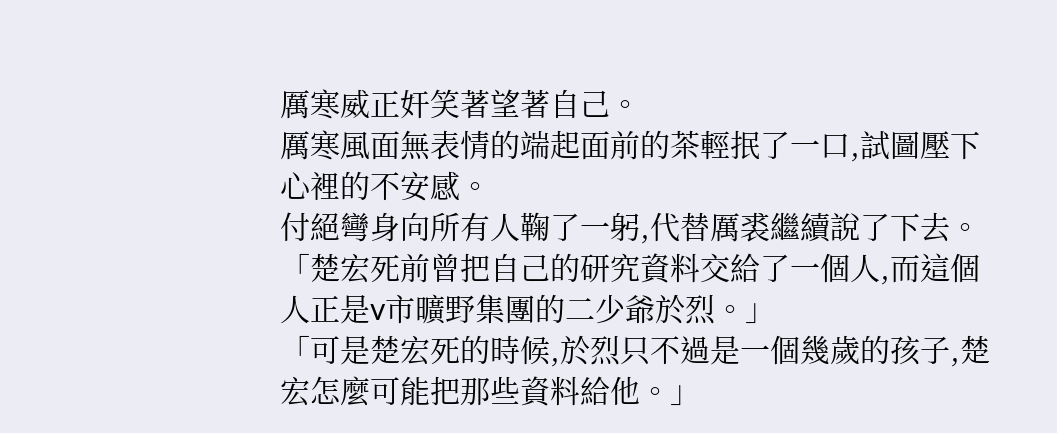厲寒威正奸笑著望著自己。
厲寒風面無表情的端起面前的茶輕抿了一口,試圖壓下心裡的不安感。
付絕彎身向所有人鞠了一躬,代替厲裘繼續說了下去。
「楚宏死前曾把自己的研究資料交給了一個人,而這個人正是v市曠野集團的二少爺於烈。」
「可是楚宏死的時候,於烈只不過是一個幾歲的孩子,楚宏怎麼可能把那些資料給他。」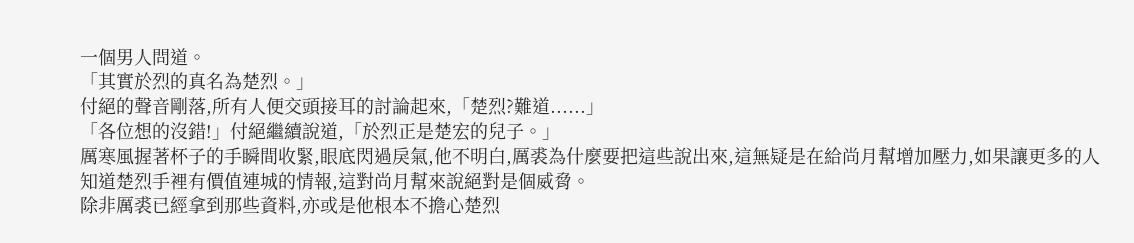一個男人問道。
「其實於烈的真名為楚烈。」
付絕的聲音剛落,所有人便交頭接耳的討論起來,「楚烈?難道......」
「各位想的沒錯!」付絕繼續說道,「於烈正是楚宏的兒子。」
厲寒風握著杯子的手瞬間收緊,眼底閃過戾氣,他不明白,厲裘為什麼要把這些說出來,這無疑是在給尚月幫增加壓力,如果讓更多的人知道楚烈手裡有價值連城的情報,這對尚月幫來說絕對是個威脅。
除非厲裘已經拿到那些資料,亦或是他根本不擔心楚烈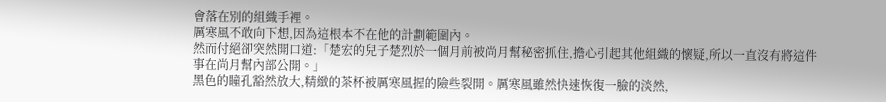會落在別的組織手裡。
厲寒風不敢向下想,因為這根本不在他的計劃範圍內。
然而付絕卻突然開口道:「楚宏的兒子楚烈於一個月前被尚月幫秘密抓住,擔心引起其他組織的懷疑,所以一直沒有將這件事在尚月幫內部公開。」
黑色的瞳孔豁然放大,精緻的茶杯被厲寒風握的險些裂開。厲寒風雖然快速恢復一臉的淡然,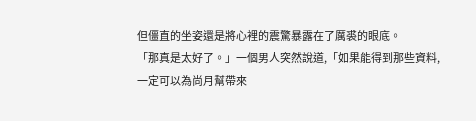但僵直的坐姿還是將心裡的震驚暴露在了厲裘的眼底。
「那真是太好了。」一個男人突然說道,「如果能得到那些資料,一定可以為尚月幫帶來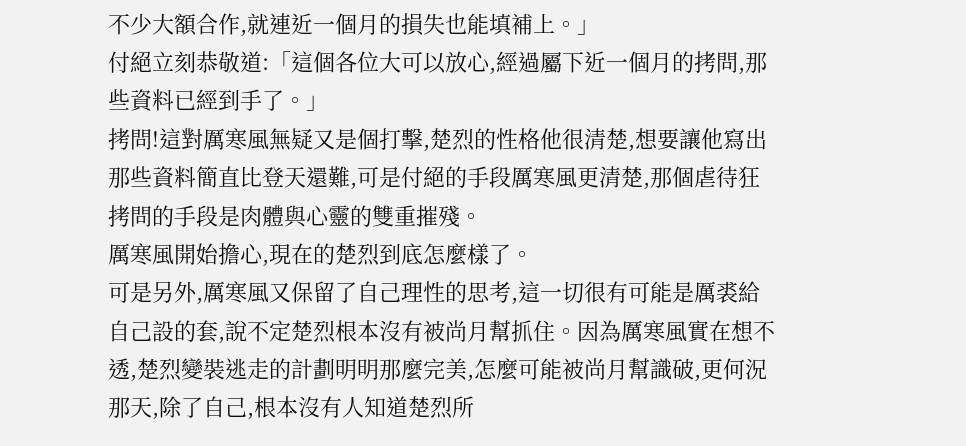不少大額合作,就連近一個月的損失也能填補上。」
付絕立刻恭敬道:「這個各位大可以放心,經過屬下近一個月的拷問,那些資料已經到手了。」
拷問!這對厲寒風無疑又是個打擊,楚烈的性格他很清楚,想要讓他寫出那些資料簡直比登天還難,可是付絕的手段厲寒風更清楚,那個虐待狂拷問的手段是肉體與心靈的雙重摧殘。
厲寒風開始擔心,現在的楚烈到底怎麼樣了。
可是另外,厲寒風又保留了自己理性的思考,這一切很有可能是厲裘給自己設的套,說不定楚烈根本沒有被尚月幫抓住。因為厲寒風實在想不透,楚烈變裝逃走的計劃明明那麼完美,怎麼可能被尚月幫識破,更何況那天,除了自己,根本沒有人知道楚烈所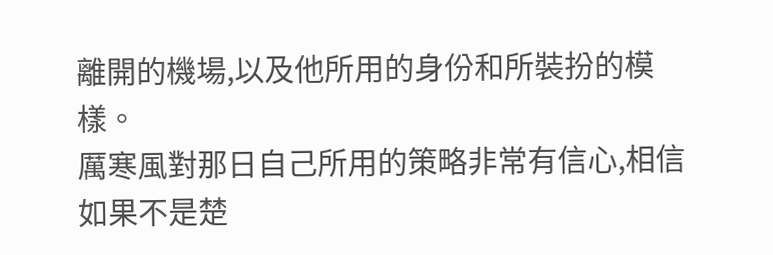離開的機場,以及他所用的身份和所裝扮的模樣。
厲寒風對那日自己所用的策略非常有信心,相信如果不是楚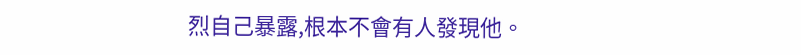烈自己暴露,根本不會有人發現他。